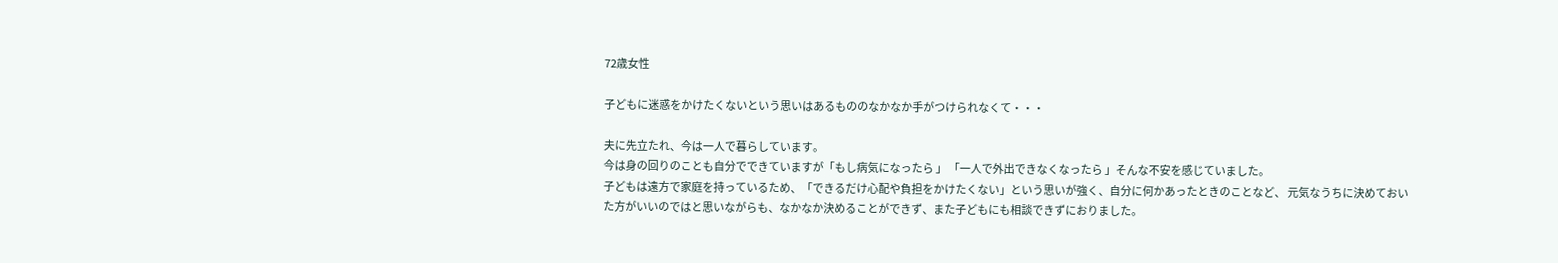72歳女性

子どもに迷惑をかけたくないという思いはあるもののなかなか手がつけられなくて・・・

夫に先立たれ、今は一人で暮らしています。
今は身の回りのことも自分でできていますが「もし病気になったら 」 「一人で外出できなくなったら 」そんな不安を感じていました。
子どもは遠方で家庭を持っているため、「できるだけ心配や負担をかけたくない」という思いが強く、自分に何かあったときのことなど、 元気なうちに決めておいた方がいいのではと思いながらも、なかなか決めることができず、また子どもにも相談できずにおりました。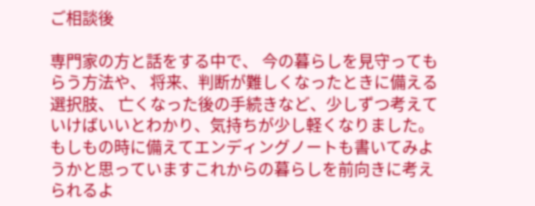ご相談後

専門家の方と話をする中で、 今の暮らしを見守ってもらう方法や、 将来、判断が難しくなったときに備える選択肢、 亡くなった後の手続きなど、少しずつ考えていけばいいとわかり、気持ちが少し軽くなりました。
もしもの時に備えてエンディングノートも書いてみようかと思っていますこれからの暮らしを前向きに考えられるよ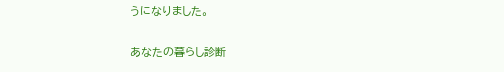うになりました。

あなたの暮らし診断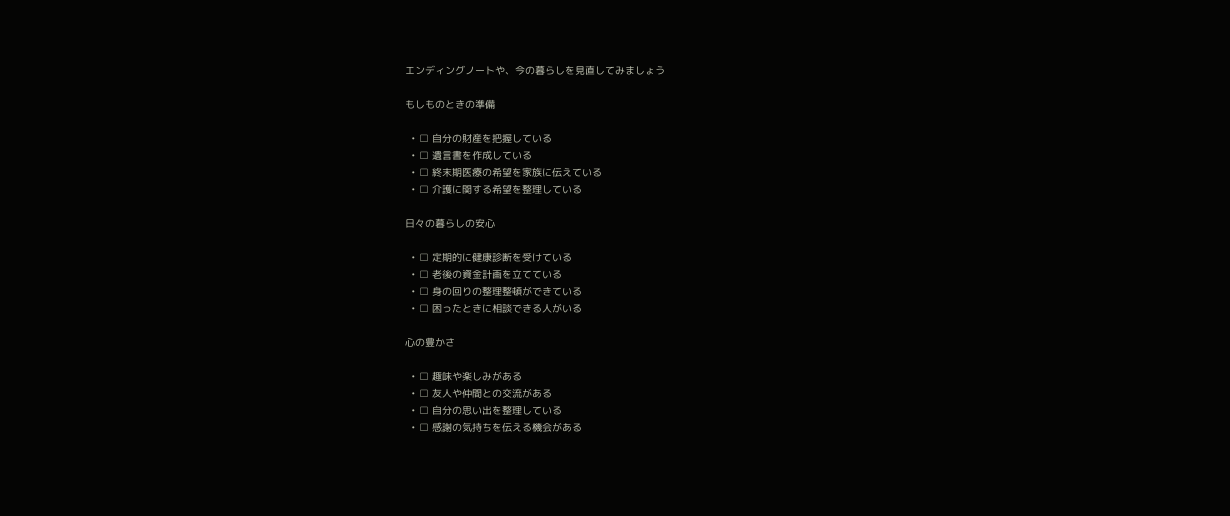エンディングノートや、今の暮らしを見直してみましょう

もしものときの準備

  • □ 自分の財産を把握している
  • □ 遺言書を作成している
  • □ 終末期医療の希望を家族に伝えている
  • □ 介護に関する希望を整理している

日々の暮らしの安心

  • □ 定期的に健康診断を受けている
  • □ 老後の資金計画を立てている
  • □ 身の回りの整理整頓ができている
  • □ 困ったときに相談できる人がいる

心の豊かさ

  • □ 趣味や楽しみがある
  • □ 友人や仲間との交流がある
  • □ 自分の思い出を整理している
  • □ 感謝の気持ちを伝える機会がある